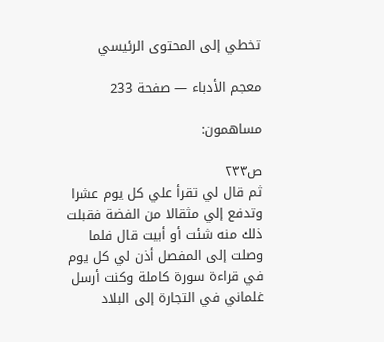تخطي إلى المحتوى الرئيسي

معجم الأدباء — صفحة 233

مساهمون:

ص٢٣٣
ثم قال لي تقرأ علي كل يوم عشرا وتدفع إلي مثقالا من الفضة فقبلت ذلك منه شئت أو أبيت قال فلما وصلت إلى المفصل أذن لي كل يوم في قراءة سورة كاملة وكنت أرسل غلماني في التجارة إلى البلاد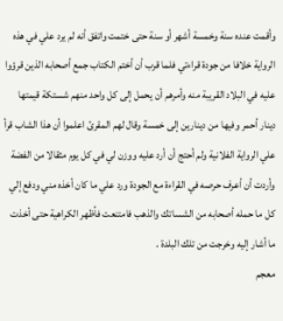وأقمت عنده سنة وخمسة أشهر أو سنة حتى ختمت واتفق أنه لم يرد علي في هذه الرواية خلافا من جودة قراءتي فلما قرب أن أختم الكتاب جمع أصحابه الذين قرؤوا عليه في البلاد القريبة منه وأمرهم أن يحمل إلى كل واحد منهم شستكة قيمتها دينار أحمر وفيها من دينارين إلى خمسة وقال لهم المقرئ اعلموا أن هذا الشاب قرأ علي الرواية الفلانية ولم أحتج أن أرد عليه ووزن لي في كل يوم مثقالا من الفضة وأردت أن أعرف حرصه في القراءة مع الجودة ورد علي ما كان أخذه مني ودفع إلي كل ما حمله أصحابه من الشساتك والذهب فامتنعت فأظهر الكراهية حتى أخذت ما أشار إليه وخرجت من تلك البلدة .
معجم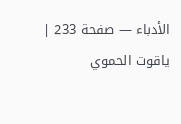الأدباء — صفحة 233 | ياقوت الحموي